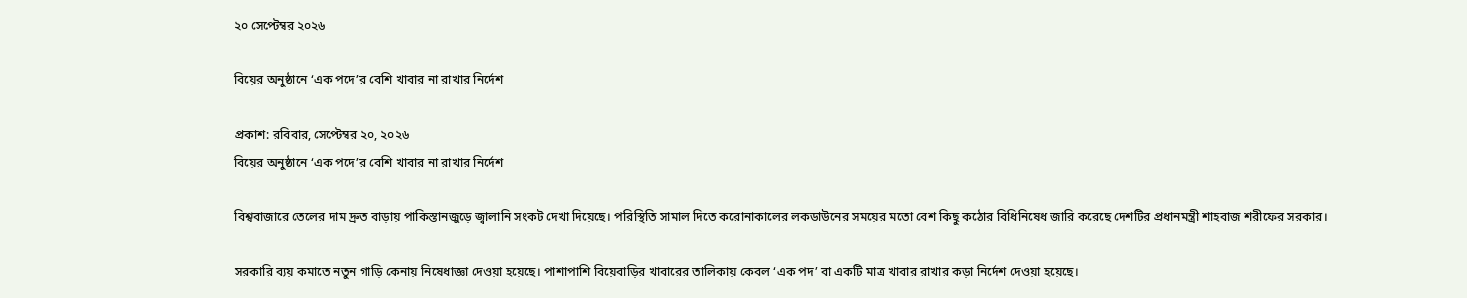২০ সেপ্টেম্বর ২০২৬

বিয়ের অনুষ্ঠানে ‘এক পদে’র বেশি খাবার না রাখার নির্দেশ

প্রকাশ: রবিবার, সেপ্টেম্বর ২০, ২০২৬
বিয়ের অনুষ্ঠানে ‘এক পদে’র বেশি খাবার না রাখার নির্দেশ

বিশ্ববাজারে তেলের দাম দ্রুত বাড়ায় পাকিস্তানজুড়ে জ্বালানি সংকট দেখা দিয়েছে। পরিস্থিতি সামাল দিতে করোনাকালের লকডাউনের সময়ের মতো বেশ কিছু কঠোর বিধিনিষেধ জারি করেছে দেশটির প্রধানমন্ত্রী শাহবাজ শরীফের সরকার।

সরকারি ব্যয় কমাতে নতুন গাড়ি কেনায় নিষেধাজ্ঞা দেওয়া হয়েছে। পাশাপাশি বিয়েবাড়ির খাবারের তালিকায় কেবল ‘এক পদ’ বা একটি মাত্র খাবার রাখার কড়া নির্দেশ দেওয়া হয়েছে।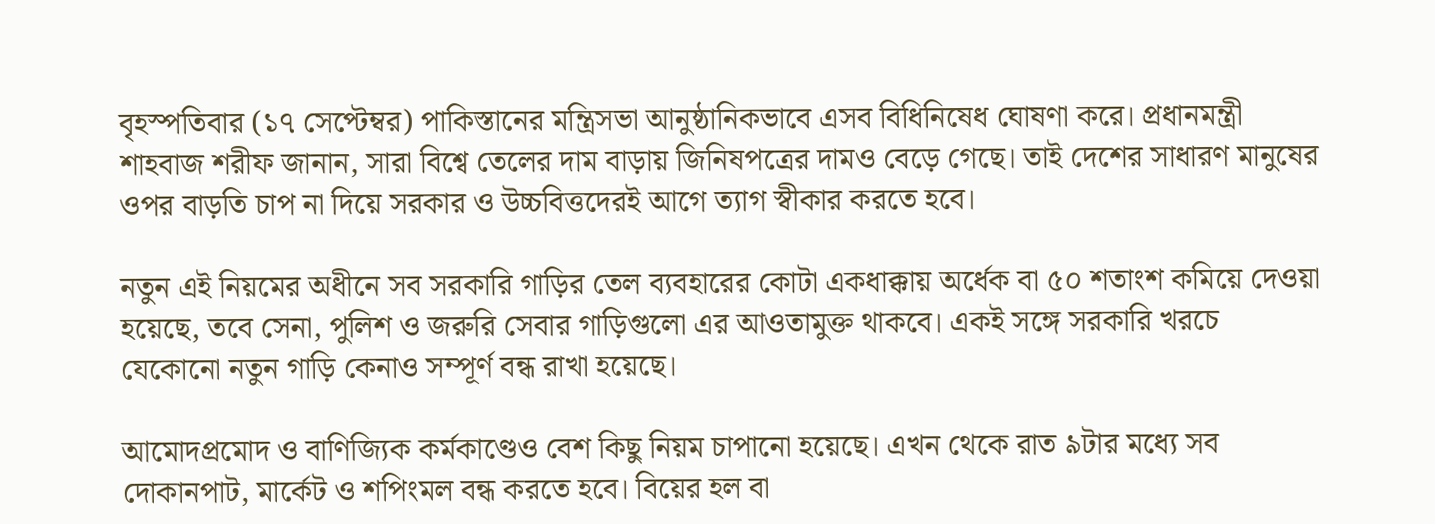বৃহস্পতিবার (১৭ সেপ্টেম্বর) পাকিস্তানের মন্ত্রিসভা আনুষ্ঠানিকভাবে এসব বিধিনিষেধ ঘোষণা করে। প্রধানমন্ত্রী শাহবাজ শরীফ জানান, সারা বিশ্বে তেলের দাম বাড়ায় জিনিষপত্রের দামও বেড়ে গেছে। তাই দেশের সাধারণ মানুষের ওপর বাড়তি চাপ না দিয়ে সরকার ও উচ্চবিত্তদেরই আগে ত্যাগ স্বীকার করতে হবে।

নতুন এই নিয়মের অধীনে সব সরকারি গাড়ির তেল ব্যবহারের কোটা একধাক্কায় অর্ধেক বা ৫০ শতাংশ কমিয়ে দেওয়া হয়েছে, তবে সেনা, পুলিশ ও জরুরি সেবার গাড়িগুলো এর আওতামুক্ত থাকবে। একই সঙ্গে সরকারি খরচে যেকোনো নতুন গাড়ি কেনাও সম্পূর্ণ বন্ধ রাখা হয়েছে।

আমোদপ্রমোদ ও বাণিজ্যিক কর্মকাণ্ডেও বেশ কিছু নিয়ম চাপানো হয়েছে। এখন থেকে রাত ৯টার মধ্যে সব দোকানপাট, মার্কেট ও শপিংমল বন্ধ করতে হবে। বিয়ের হল বা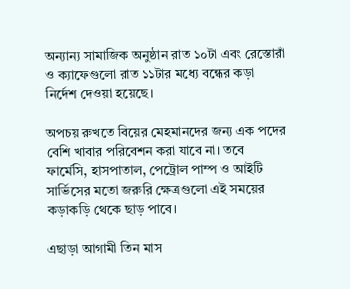অন্যান্য সামাজিক অনুষ্ঠান রাত ১০টা এবং রেস্তোরাঁ ও ক্যাফেগুলো রাত ১১টার মধ্যে বন্ধের কড়া নির্দেশ দেওয়া হয়েছে।

অপচয় রুখতে বিয়ের মেহমানদের জন্য এক পদের বেশি খাবার পরিবেশন করা যাবে না। তবে ফার্মেসি, হাসপাতাল, পেট্রোল পাম্প ও আইটি সার্ভিসের মতো জরুরি ক্ষেত্রগুলো এই সময়ের কড়াকড়ি থেকে ছাড় পাবে।

এছাড়া আগামী তিন মাস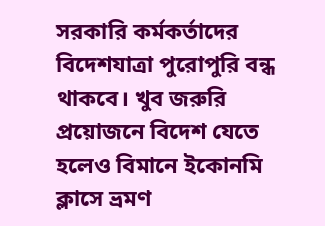সরকারি কর্মকর্তাদের বিদেশযাত্রা পুরোপুরি বন্ধ থাকবে। খুব জরুরি প্রয়োজনে বিদেশ যেতে হলেও বিমানে ইকোনমি ক্লাসে ভ্রমণ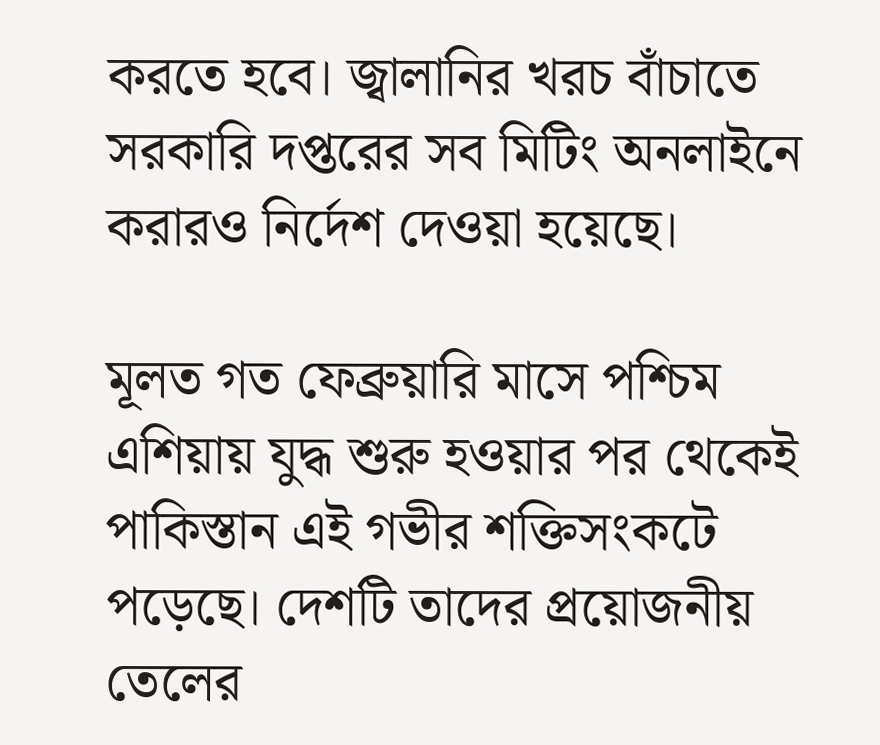করতে হবে। জ্বালানির খরচ বাঁচাতে সরকারি দপ্তরের সব মিটিং অনলাইনে করারও নির্দেশ দেওয়া হয়েছে।

মূলত গত ফেব্রুয়ারি মাসে পশ্চিম এশিয়ায় যুদ্ধ শুরু হওয়ার পর থেকেই পাকিস্তান এই গভীর শক্তিসংকটে পড়েছে। দেশটি তাদের প্রয়োজনীয় তেলের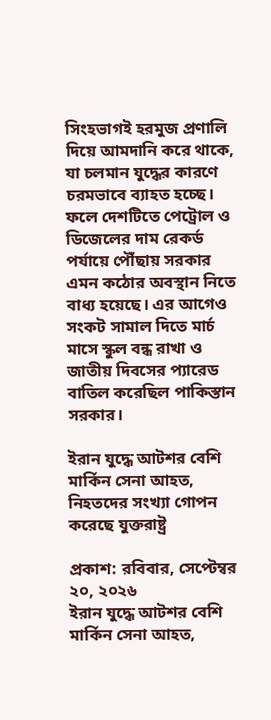সিংহভাগই হরমুজ প্রণালি দিয়ে আমদানি করে থাকে, যা চলমান যুদ্ধের কারণে চরমভাবে ব্যাহত হচ্ছে। ফলে দেশটিতে পেট্রোল ও ডিজেলের দাম রেকর্ড পর্যায়ে পৌঁছায় সরকার এমন কঠোর অবস্থান নিতে বাধ্য হয়েছে। এর আগেও সংকট সামাল দিতে মার্চ মাসে স্কুল বন্ধ রাখা ও জাতীয় দিবসের প্যারেড বাতিল করেছিল পাকিস্তান সরকার।

ইরান যুদ্ধে আটশর বেশি মার্কিন সেনা আহত, নিহতদের সংখ্যা গোপন করেছে যুক্তরাষ্ট্র

প্রকাশ: রবিবার, সেপ্টেম্বর ২০, ২০২৬
ইরান যুদ্ধে আটশর বেশি মার্কিন সেনা আহত,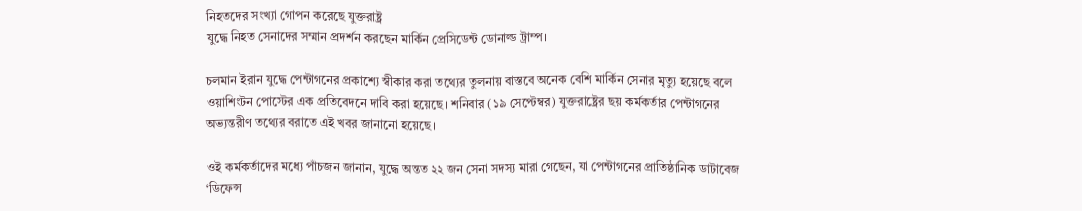নিহতদের সংখ্যা গোপন করেছে যুক্তরাষ্ট্র
যুদ্ধে নিহত সেনাদের সম্মান প্রদর্শন করছেন মার্কিন প্রেসিডেন্ট ডোনাল্ড ট্রাম্প।

চলমান ইরান যুদ্ধে পেন্টাগনের প্রকাশ্যে স্বীকার করা তথ্যের তুলনায় বাস্তবে অনেক বেশি মার্কিন সেনার মৃত্যু হয়েছে বলে ওয়াশিংটন পোস্টের এক প্রতিবেদনে দাবি করা হয়েছে। শনিবার (১৯ সেপ্টেম্বর) যুক্তরাষ্ট্রের ছয় কর্মকর্তার পেন্টাগনের অভ্যন্তরীণ তথ্যের বরাতে এই খবর জানানো হয়েছে।

ওই কর্মকর্তাদের মধ্যে পাঁচজন জানান, যুদ্ধে অন্তত ২২ জন সেনা সদস্য মারা গেছেন, যা পেন্টাগনের প্রাতিষ্ঠানিক ডাটাবেজ ‘ডিফেন্স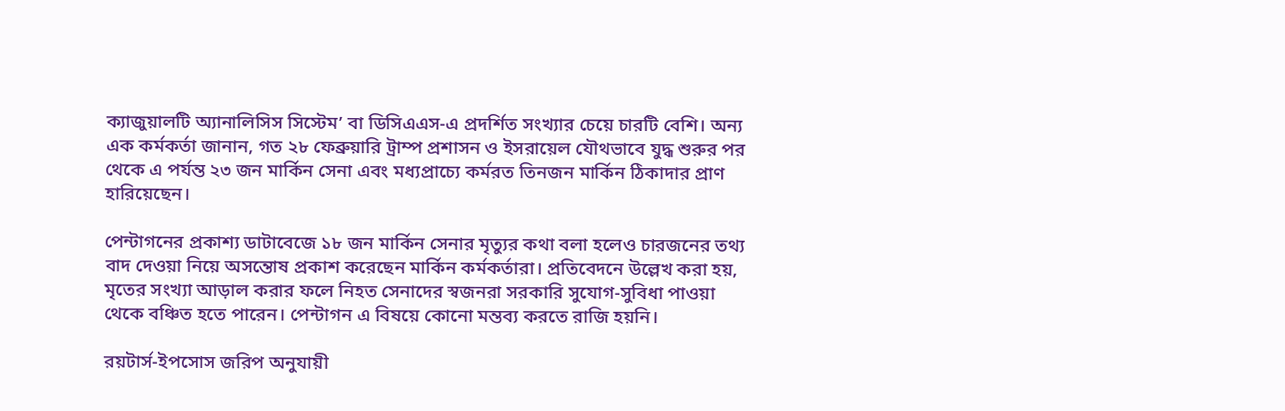ক্যাজুয়ালটি অ্যানালিসিস সিস্টেম’ বা ডিসিএএস-এ প্রদর্শিত সংখ্যার চেয়ে চারটি বেশি। অন্য এক কর্মকর্তা জানান, গত ২৮ ফেব্রুয়ারি ট্রাম্প প্রশাসন ও ইসরায়েল যৌথভাবে যুদ্ধ শুরুর পর থেকে এ পর্যন্ত ২৩ জন মার্কিন সেনা এবং মধ্যপ্রাচ্যে কর্মরত তিনজন মার্কিন ঠিকাদার প্রাণ হারিয়েছেন।

পেন্টাগনের প্রকাশ্য ডাটাবেজে ১৮ জন মার্কিন সেনার মৃত্যুর কথা বলা হলেও চারজনের তথ্য বাদ দেওয়া নিয়ে অসন্তোষ প্রকাশ করেছেন মার্কিন কর্মকর্তারা। প্রতিবেদনে উল্লেখ করা হয়, মৃতের সংখ্যা আড়াল করার ফলে নিহত সেনাদের স্বজনরা সরকারি সুযোগ-সুবিধা পাওয়া থেকে বঞ্চিত হতে পারেন। পেন্টাগন এ বিষয়ে কোনো মন্তব্য করতে রাজি হয়নি।

রয়টার্স-ইপসোস জরিপ অনুযায়ী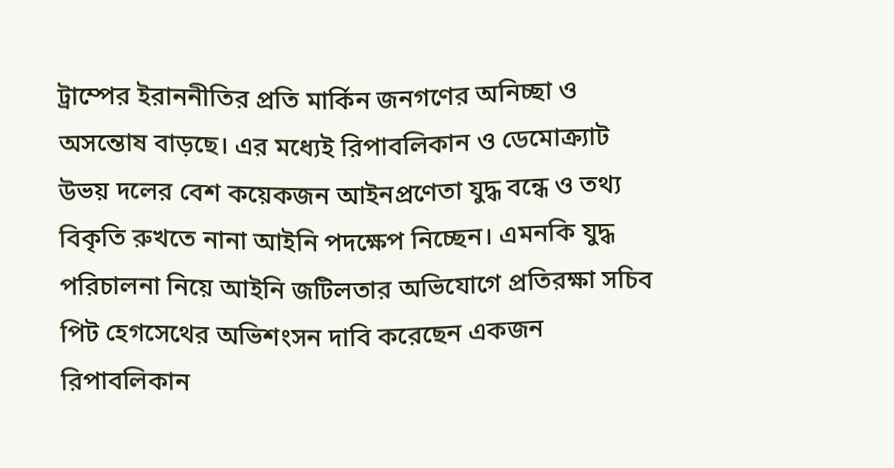ট্রাম্পের ইরাননীতির প্রতি মার্কিন জনগণের অনিচ্ছা ও অসন্তোষ বাড়ছে। এর মধ্যেই রিপাবলিকান ও ডেমোক্র্যাট উভয় দলের বেশ কয়েকজন আইনপ্রণেতা যুদ্ধ বন্ধে ও তথ্য বিকৃতি রুখতে নানা আইনি পদক্ষেপ নিচ্ছেন। এমনকি যুদ্ধ পরিচালনা নিয়ে আইনি জটিলতার অভিযোগে প্রতিরক্ষা সচিব পিট হেগসেথের অভিশংসন দাবি করেছেন একজন রিপাবলিকান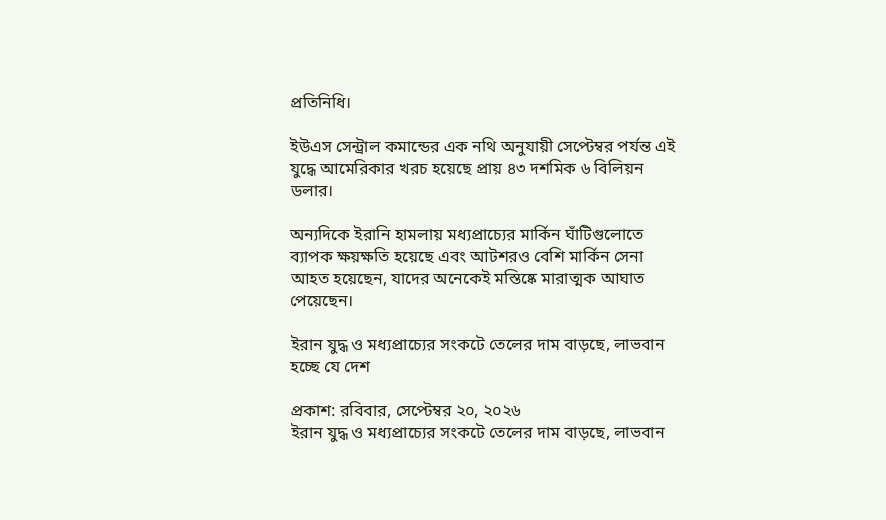প্রতিনিধি।

ইউএস সেন্ট্রাল কমান্ডের এক নথি অনুযায়ী সেপ্টেম্বর পর্যন্ত এই যুদ্ধে আমেরিকার খরচ হয়েছে প্রায় ৪৩ দশমিক ৬ বিলিয়ন ডলার।

অন্যদিকে ইরানি হামলায় মধ্যপ্রাচ্যের মার্কিন ঘাঁটিগুলোতে ব্যাপক ক্ষয়ক্ষতি হয়েছে এবং আটশরও বেশি মার্কিন সেনা আহত হয়েছেন, যাদের অনেকেই মস্তিষ্কে মারাত্মক আঘাত পেয়েছেন।

ইরান যুদ্ধ ও মধ্যপ্রাচ্যের সংকটে তেলের দাম বাড়ছে, লাভবান হচ্ছে যে দেশ

প্রকাশ: রবিবার, সেপ্টেম্বর ২০, ২০২৬
ইরান যুদ্ধ ও মধ্যপ্রাচ্যের সংকটে তেলের দাম বাড়ছে, লাভবান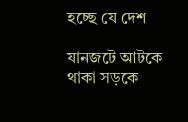হচ্ছে যে দেশ

যানজটে আটকে থাকা সড়কে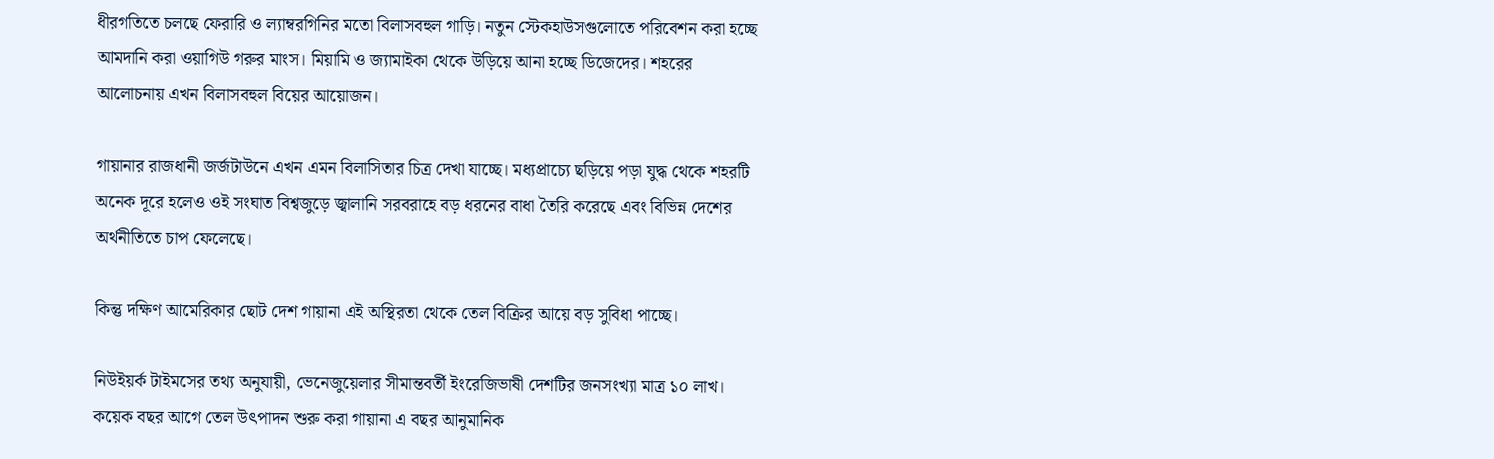ধীরগতিতে চলছে ফেরারি ও ল্যাম্বরগিনির মতো বিলাসবহুল গাড়ি। নতুন স্টেকহাউসগুলোতে পরিবেশন করা হচ্ছে আমদানি করা ওয়াগিউ গরুর মাংস। মিয়ামি ও জ্যামাইকা থেকে উড়িয়ে আনা হচ্ছে ডিজেদের। শহরের আলোচনায় এখন বিলাসবহুল বিয়ের আয়োজন।

গায়ানার রাজধানী জর্জটাউনে এখন এমন বিলাসিতার চিত্র দেখা যাচ্ছে। মধ্যপ্রাচ্যে ছড়িয়ে পড়া যুদ্ধ থেকে শহরটি অনেক দূরে হলেও ওই সংঘাত বিশ্বজুড়ে জ্বালানি সরবরাহে বড় ধরনের বাধা তৈরি করেছে এবং বিভিন্ন দেশের অর্থনীতিতে চাপ ফেলেছে।

কিন্তু দক্ষিণ আমেরিকার ছোট দেশ গায়ানা এই অস্থিরতা থেকে তেল বিক্রির আয়ে বড় সুবিধা পাচ্ছে।

নিউইয়র্ক টাইমসের তথ্য অনুযায়ী, ভেনেজুয়েলার সীমান্তবর্তী ইংরেজিভাষী দেশটির জনসংখ্যা মাত্র ১০ লাখ। কয়েক বছর আগে তেল উৎপাদন শুরু করা গায়ানা এ বছর আনুমানিক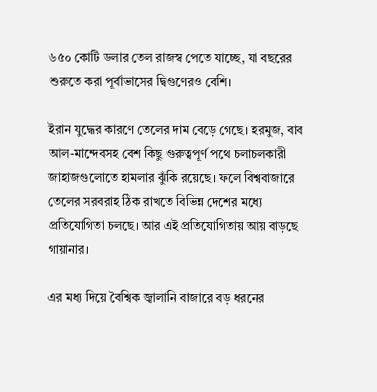৬৫০ কোটি ডলার তেল রাজস্ব পেতে যাচ্ছে, যা বছরের শুরুতে করা পূর্বাভাসের দ্বিগুণেরও বেশি।

ইরান যুদ্ধের কারণে তেলের দাম বেড়ে গেছে। হরমুজ, বাব আল-মান্দেবসহ বেশ কিছু গুরুত্বপূর্ণ পথে চলাচলকারী জাহাজগুলোতে হামলার ঝুঁকি রয়েছে। ফলে বিশ্ববাজারে তেলের সরবরাহ ঠিক রাখতে বিভিন্ন দেশের মধ্যে প্রতিযোগিতা চলছে। আর এই প্রতিযোগিতায় আয় বাড়ছে গায়ানার।

এর মধ্য দিয়ে বৈশ্বিক জ্বালানি বাজারে বড় ধরনের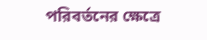পরিবর্তনের ক্ষেত্রে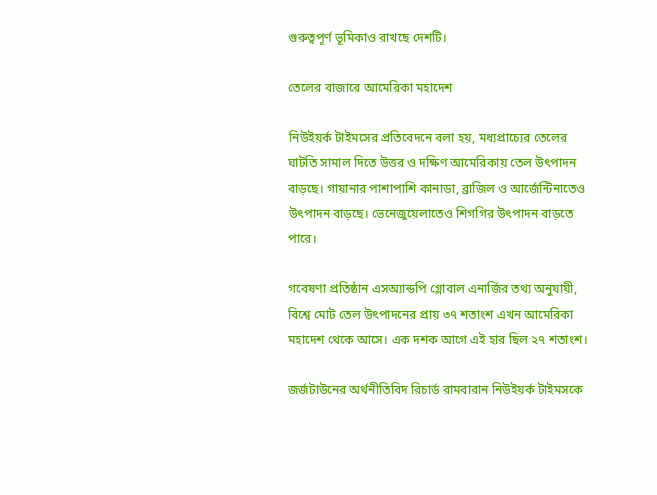গুরুত্বপূর্ণ ভূমিকাও রাখছে দেশটি।

তেলের বাজারে আমেরিকা মহাদেশ

নিউইয়র্ক টাইমসের প্রতিবেদনে বলা হয়, মধ্যপ্রাচ্যের তেলের ঘাটতি সামাল দিতে উত্তর ও দক্ষিণ আমেরিকায় তেল উৎপাদন বাড়ছে। গায়ানার পাশাপাশি কানাডা, ব্রাজিল ও আর্জেন্টিনাতেও উৎপাদন বাড়ছে। ভেনেজুয়েলাতেও শিগগির উৎপাদন বাড়তে পারে।

গবেষণা প্রতিষ্ঠান এসঅ্যান্ডপি গ্লোবাল এনার্জির তথ্য অনুযায়ী, বিশ্বে মোট তেল উৎপাদনের প্রায় ৩৭ শতাংশ এখন আমেরিকা মহাদেশ থেকে আসে। এক দশক আগে এই হার ছিল ২৭ শতাংশ।

জর্জটাউনের অর্থনীতিবিদ রিচার্ড রামবারান নিউইয়র্ক টাইমসকে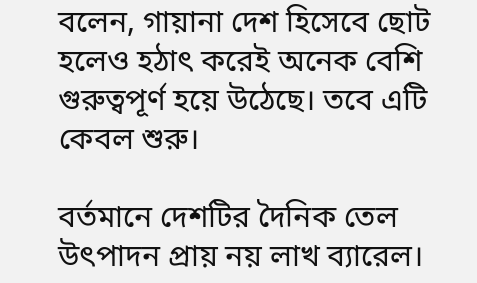বলেন, গায়ানা দেশ হিসেবে ছোট হলেও হঠাৎ করেই অনেক বেশি গুরুত্বপূর্ণ হয়ে উঠেছে। তবে এটি কেবল শুরু।

বর্তমানে দেশটির দৈনিক তেল উৎপাদন প্রায় নয় লাখ ব্যারেল।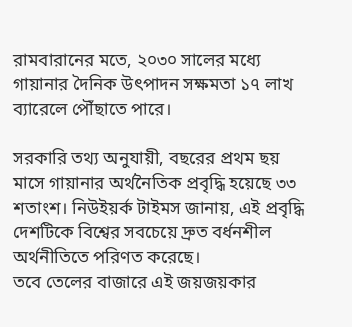রামবারানের মতে, ২০৩০ সালের মধ্যে গায়ানার দৈনিক উৎপাদন সক্ষমতা ১৭ লাখ ব্যারেলে পৌঁছাতে পারে।

সরকারি তথ্য অনুযায়ী, বছরের প্রথম ছয় মাসে গায়ানার অর্থনৈতিক প্রবৃদ্ধি হয়েছে ৩৩ শতাংশ। নিউইয়র্ক টাইমস জানায়, এই প্রবৃদ্ধি দেশটিকে বিশ্বের সবচেয়ে দ্রুত বর্ধনশীল অর্থনীতিতে পরিণত করেছে।
তবে তেলের বাজারে এই জয়জয়কার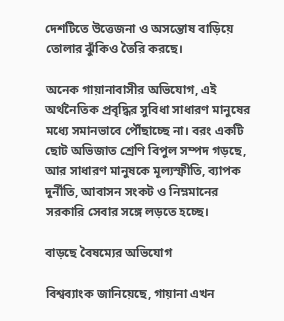দেশটিতে উত্তেজনা ও অসন্তোষ বাড়িয়ে তোলার ঝুঁকিও তৈরি করছে।

অনেক গায়ানাবাসীর অভিযোগ, এই অর্থনৈতিক প্রবৃদ্ধির সুবিধা সাধারণ মানুষের মধ্যে সমানভাবে পৌঁছাচ্ছে না। বরং একটি ছোট অভিজাত শ্রেণি বিপুল সম্পদ গড়ছে, আর সাধারণ মানুষকে মূল্যস্ফীতি, ব্যাপক দুর্নীতি, আবাসন সংকট ও নিম্নমানের সরকারি সেবার সঙ্গে লড়তে হচ্ছে।

বাড়ছে বৈষম্যের অভিযোগ

বিশ্বব্যাংক জানিয়েছে, গায়ানা এখন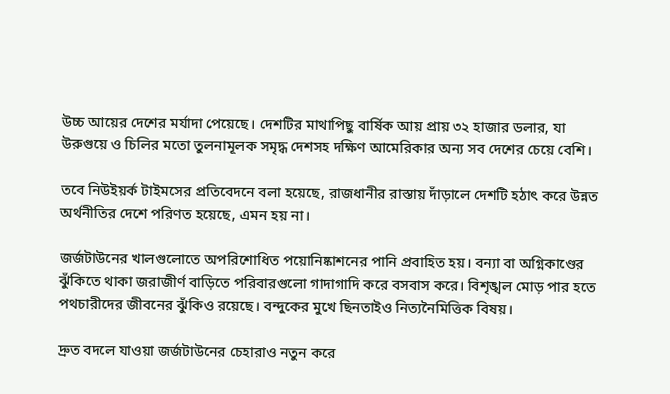উচ্চ আয়ের দেশের মর্যাদা পেয়েছে। দেশটির মাথাপিছু বার্ষিক আয় প্রায় ৩২ হাজার ডলার, যা উরুগুয়ে ও চিলির মতো তুলনামূলক সমৃদ্ধ দেশসহ দক্ষিণ আমেরিকার অন্য সব দেশের চেয়ে বেশি।

তবে নিউইয়র্ক টাইমসের প্রতিবেদনে বলা হয়েছে, রাজধানীর রাস্তায় দাঁড়ালে দেশটি হঠাৎ করে উন্নত অর্থনীতির দেশে পরিণত হয়েছে, এমন হয় না।

জর্জটাউনের খালগুলোতে অপরিশোধিত পয়োনিষ্কাশনের পানি প্রবাহিত হয়। বন্যা বা অগ্নিকাণ্ডের ঝুঁকিতে থাকা জরাজীর্ণ বাড়িতে পরিবারগুলো গাদাগাদি করে বসবাস করে। বিশৃঙ্খল মোড় পার হতে পথচারীদের জীবনের ঝুঁকিও রয়েছে। বন্দুকের মুখে ছিনতাইও নিত্যনৈমিত্তিক বিষয়।

দ্রুত বদলে যাওয়া জর্জটাউনের চেহারাও নতুন করে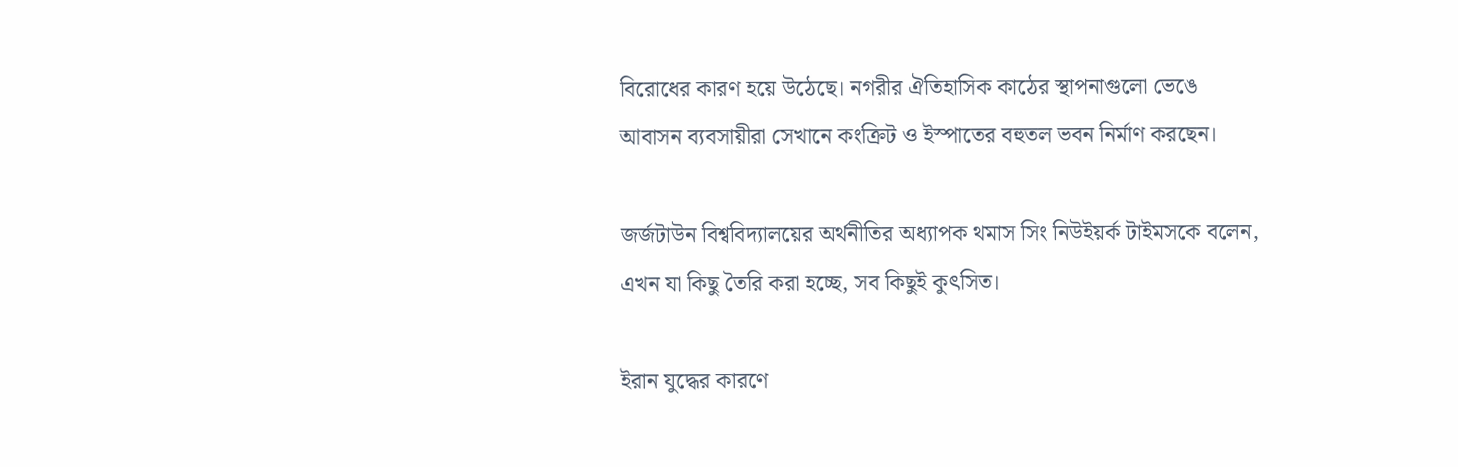বিরোধের কারণ হয়ে উঠেছে। নগরীর ঐতিহাসিক কাঠের স্থাপনাগুলো ভেঙে আবাসন ব্যবসায়ীরা সেখানে কংক্রিট ও ইস্পাতের বহুতল ভবন নির্মাণ করছেন।

জর্জটাউন বিশ্ববিদ্যালয়ের অর্থনীতির অধ্যাপক থমাস সিং নিউইয়র্ক টাইমসকে বলেন, এখন যা কিছু তৈরি করা হচ্ছে, সব কিছুই কুৎসিত।

ইরান যুদ্ধের কারণে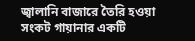জ্বালানি বাজারে তৈরি হওয়া সংকট গায়ানার একটি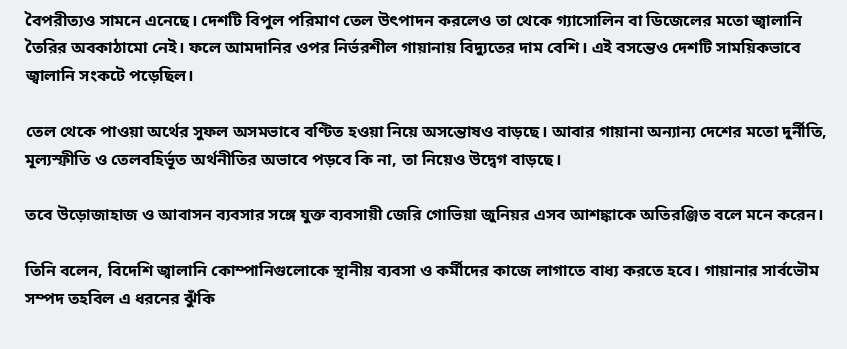বৈপরীত্যও সামনে এনেছে। দেশটি বিপুল পরিমাণ তেল উৎপাদন করলেও তা থেকে গ্যাসোলিন বা ডিজেলের মতো জ্বালানি তৈরির অবকাঠামো নেই। ফলে আমদানির ওপর নির্ভরশীল গায়ানায় বিদ্যুতের দাম বেশি। এই বসন্তেও দেশটি সাময়িকভাবে জ্বালানি সংকটে পড়েছিল।

তেল থেকে পাওয়া অর্থের সুফল অসমভাবে বণ্টিত হওয়া নিয়ে অসন্তোষও বাড়ছে। আবার গায়ানা অন্যান্য দেশের মতো দুর্নীতি, মূল্যস্ফীতি ও তেলবহির্ভূত অর্থনীতির অভাবে পড়বে কি না, তা নিয়েও উদ্বেগ বাড়ছে।

তবে উড়োজাহাজ ও আবাসন ব্যবসার সঙ্গে যুক্ত ব্যবসায়ী জেরি গোভিয়া জুনিয়র এসব আশঙ্কাকে অতিরঞ্জিত বলে মনে করেন।

তিনি বলেন, বিদেশি জ্বালানি কোম্পানিগুলোকে স্থানীয় ব্যবসা ও কর্মীদের কাজে লাগাতে বাধ্য করতে হবে। গায়ানার সার্বভৌম সম্পদ তহবিল এ ধরনের ঝুঁকি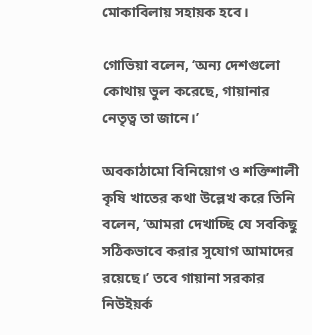মোকাবিলায় সহায়ক হবে।

গোভিয়া বলেন, ‘অন্য দেশগুলো কোথায় ভুল করেছে, গায়ানার নেতৃত্ব তা জানে।’

অবকাঠামো বিনিয়োগ ও শক্তিশালী কৃষি খাতের কথা উল্লেখ করে তিনি বলেন, ‘আমরা দেখাচ্ছি যে সবকিছু সঠিকভাবে করার সুযোগ আমাদের রয়েছে।’ তবে গায়ানা সরকার নিউইয়র্ক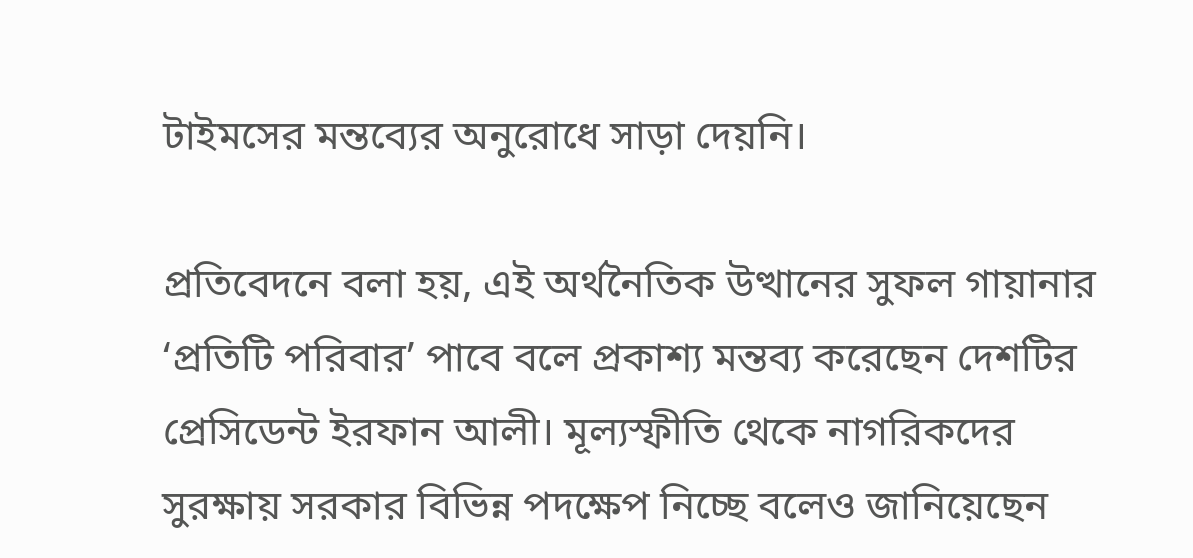টাইমসের মন্তব্যের অনুরোধে সাড়া দেয়নি।

প্রতিবেদনে বলা হয়, এই অর্থনৈতিক উত্থানের সুফল গায়ানার ‘প্রতিটি পরিবার’ পাবে বলে প্রকাশ্য মন্তব্য করেছেন দেশটির প্রেসিডেন্ট ইরফান আলী। মূল্যস্ফীতি থেকে নাগরিকদের সুরক্ষায় সরকার বিভিন্ন পদক্ষেপ নিচ্ছে বলেও জানিয়েছেন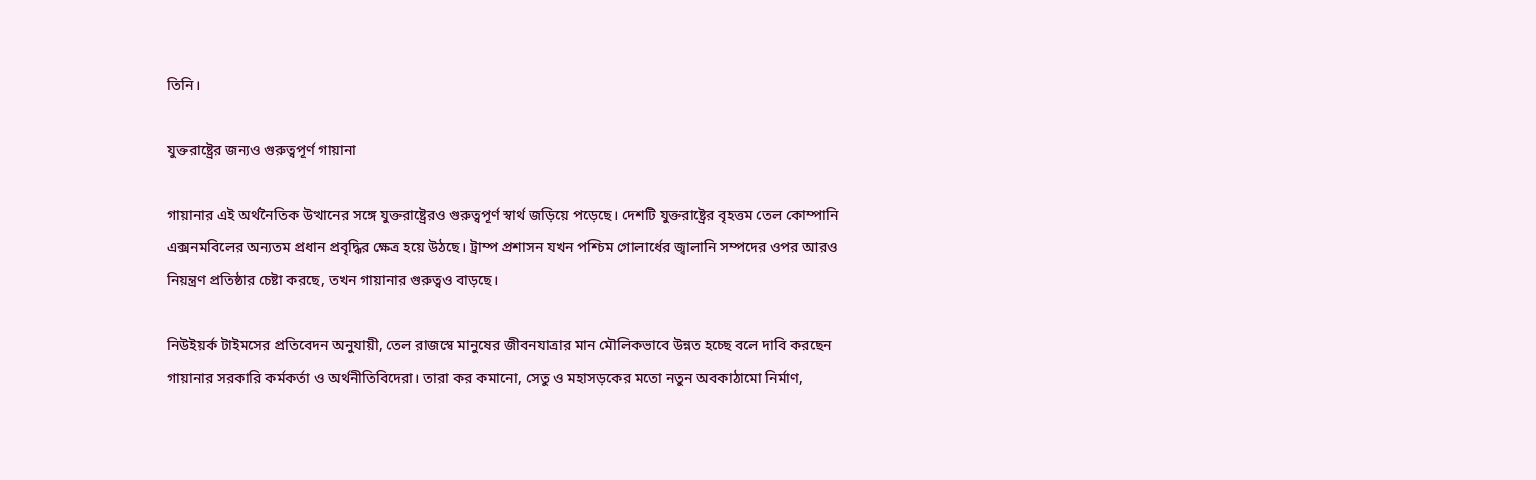তিনি।

যুক্তরাষ্ট্রের জন্যও গুরুত্বপূর্ণ গায়ানা

গায়ানার এই অর্থনৈতিক উত্থানের সঙ্গে যুক্তরাষ্ট্রেরও গুরুত্বপূর্ণ স্বার্থ জড়িয়ে পড়েছে। দেশটি যুক্তরাষ্ট্রের বৃহত্তম তেল কোম্পানি এক্সনমবিলের অন্যতম প্রধান প্রবৃদ্ধির ক্ষেত্র হয়ে উঠছে। ট্রাম্প প্রশাসন যখন পশ্চিম গোলার্ধের জ্বালানি সম্পদের ওপর আরও নিয়ন্ত্রণ প্রতিষ্ঠার চেষ্টা করছে, তখন গায়ানার গুরুত্বও বাড়ছে।

নিউইয়র্ক টাইমসের প্রতিবেদন অনুযায়ী, তেল রাজস্বে মানুষের জীবনযাত্রার মান মৌলিকভাবে উন্নত হচ্ছে বলে দাবি করছেন গায়ানার সরকারি কর্মকর্তা ও অর্থনীতিবিদেরা। তারা কর কমানো, সেতু ও মহাসড়কের মতো নতুন অবকাঠামো নির্মাণ,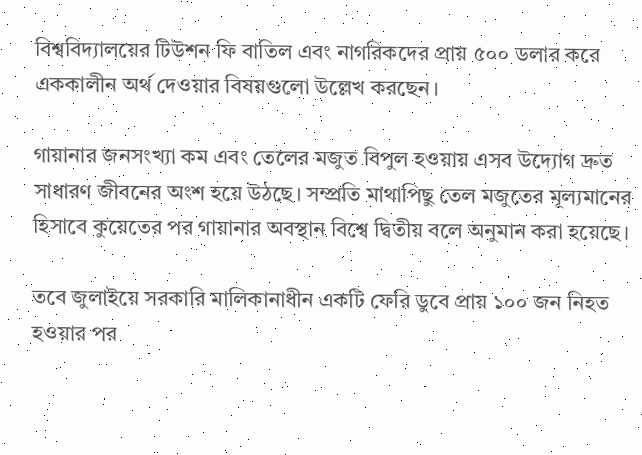বিশ্ববিদ্যালয়ের টিউশন ফি বাতিল এবং নাগরিকদের প্রায় ৫০০ ডলার করে এককালীন অর্থ দেওয়ার বিষয়গুলো উল্লেখ করছেন।

গায়ানার জনসংখ্যা কম এবং তেলের মজুত বিপুল হওয়ায় এসব উদ্যোগ দ্রুত সাধারণ জীবনের অংশ হয়ে উঠছে। সম্প্রতি মাথাপিছু তেল মজুতের মূল্যমানের হিসাবে কুয়েতের পর গায়ানার অবস্থান বিশ্বে দ্বিতীয় বলে অনুমান করা হয়েছে।

তবে জুলাইয়ে সরকারি মালিকানাধীন একটি ফেরি ডুবে প্রায় ১০০ জন নিহত হওয়ার পর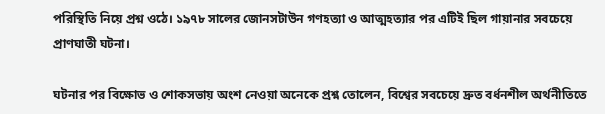পরিস্থিতি নিয়ে প্রশ্ন ওঠে। ১৯৭৮ সালের জোনসটাউন গণহত্যা ও আত্মহত্যার পর এটিই ছিল গায়ানার সবচেয়ে প্রাণঘাতী ঘটনা।

ঘটনার পর বিক্ষোভ ও শোকসভায় অংশ নেওয়া অনেকে প্রশ্ন তোলেন, বিশ্বের সবচেয়ে দ্রুত বর্ধনশীল অর্থনীতিতে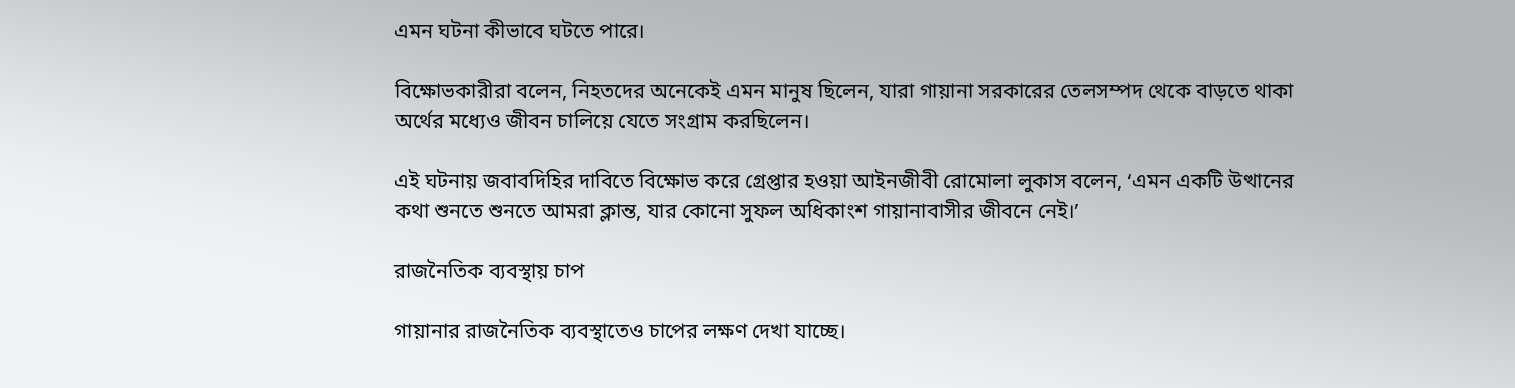এমন ঘটনা কীভাবে ঘটতে পারে।

বিক্ষোভকারীরা বলেন, নিহতদের অনেকেই এমন মানুষ ছিলেন, যারা গায়ানা সরকারের তেলসম্পদ থেকে বাড়তে থাকা অর্থের মধ্যেও জীবন চালিয়ে যেতে সংগ্রাম করছিলেন।

এই ঘটনায় জবাবদিহির দাবিতে বিক্ষোভ করে গ্রেপ্তার হওয়া আইনজীবী রোমোলা লুকাস বলেন, ‘এমন একটি উত্থানের কথা শুনতে শুনতে আমরা ক্লান্ত, যার কোনো সুফল অধিকাংশ গায়ানাবাসীর জীবনে নেই।’

রাজনৈতিক ব্যবস্থায় চাপ

গায়ানার রাজনৈতিক ব্যবস্থাতেও চাপের লক্ষণ দেখা যাচ্ছে।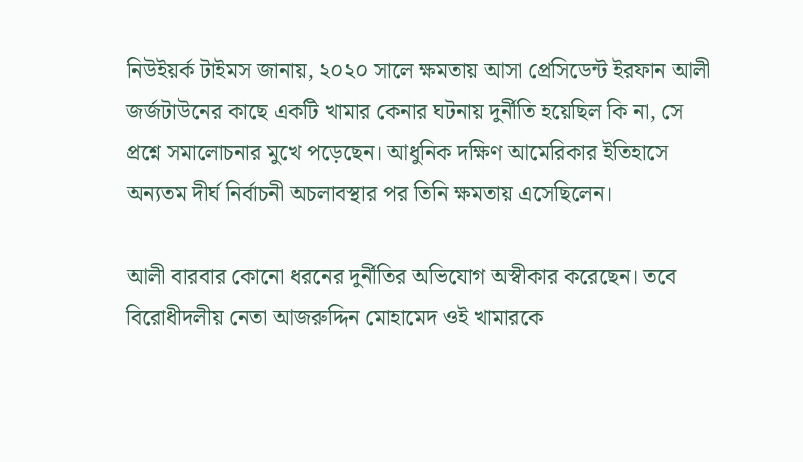নিউইয়র্ক টাইমস জানায়, ২০২০ সালে ক্ষমতায় আসা প্রেসিডেন্ট ইরফান আলী জর্জটাউনের কাছে একটি খামার কেনার ঘটনায় দুর্নীতি হয়েছিল কি না, সে প্রশ্নে সমালোচনার মুখে পড়েছেন। আধুনিক দক্ষিণ আমেরিকার ইতিহাসে অন্যতম দীর্ঘ নির্বাচনী অচলাবস্থার পর তিনি ক্ষমতায় এসেছিলেন।

আলী বারবার কোনো ধরনের দুর্নীতির অভিযোগ অস্বীকার করেছেন। তবে বিরোধীদলীয় নেতা আজরুদ্দিন মোহামেদ ওই খামারকে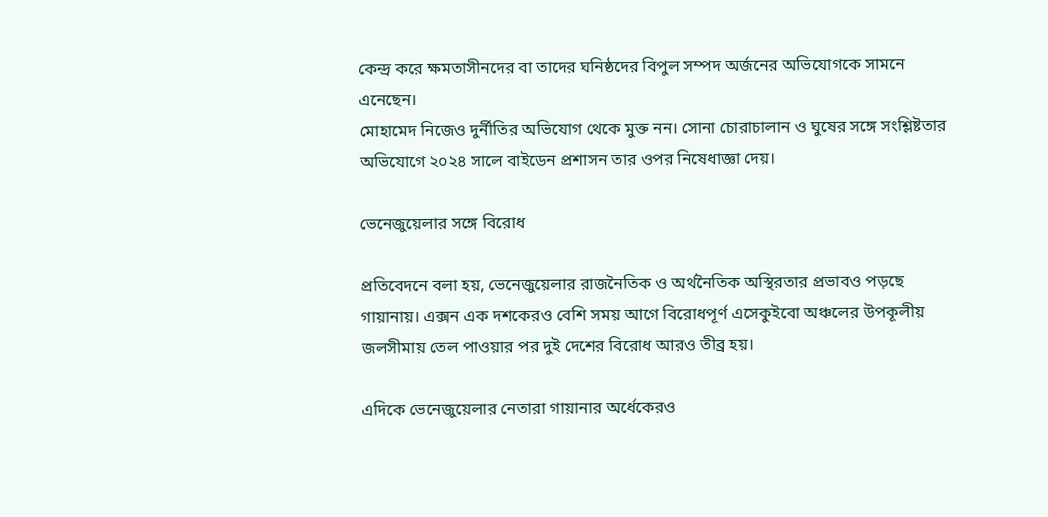কেন্দ্র করে ক্ষমতাসীনদের বা তাদের ঘনিষ্ঠদের বিপুল সম্পদ অর্জনের অভিযোগকে সামনে এনেছেন।
মোহামেদ নিজেও দুর্নীতির অভিযোগ থেকে মুক্ত নন। সোনা চোরাচালান ও ঘুষের সঙ্গে সংশ্লিষ্টতার অভিযোগে ২০২৪ সালে বাইডেন প্রশাসন তার ওপর নিষেধাজ্ঞা দেয়।

ভেনেজুয়েলার সঙ্গে বিরোধ

প্রতিবেদনে বলা হয়, ভেনেজুয়েলার রাজনৈতিক ও অর্থনৈতিক অস্থিরতার প্রভাবও পড়ছে গায়ানায়। এক্সন এক দশকেরও বেশি সময় আগে বিরোধপূর্ণ এসেকুইবো অঞ্চলের উপকূলীয় জলসীমায় তেল পাওয়ার পর দুই দেশের বিরোধ আরও তীব্র হয়।

এদিকে ভেনেজুয়েলার নেতারা গায়ানার অর্ধেকেরও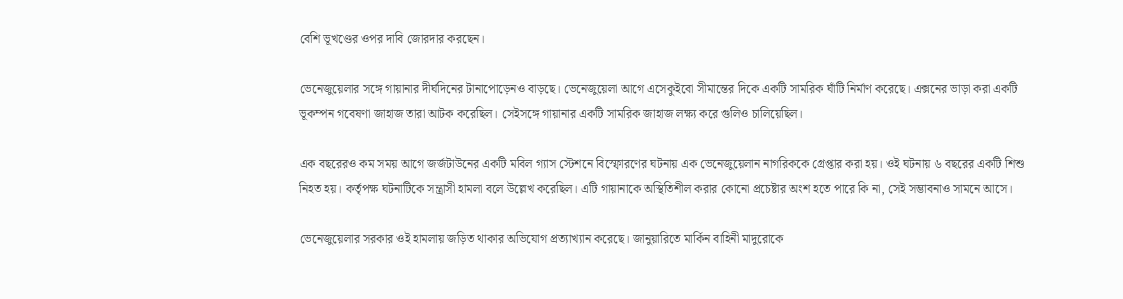বেশি ভূখণ্ডের ওপর দাবি জোরদার করছেন।

ভেনেজুয়েলার সঙ্গে গায়ানার দীর্ঘদিনের টানাপোড়েনও বাড়ছে। ভেনেজুয়েলা আগে এসেকুইবো সীমান্তের দিকে একটি সামরিক ঘাঁটি নির্মাণ করেছে। এক্সনের ভাড়া করা একটি ভূকম্পন গবেষণা জাহাজ তারা আটক করেছিল। সেইসঙ্গে গায়ানার একটি সামরিক জাহাজ লক্ষ্য করে গুলিও চালিয়েছিল।

এক বছরেরও কম সময় আগে জর্জটাউনের একটি মবিল গ্যাস স্টেশনে বিস্ফোরণের ঘটনায় এক ভেনেজুয়েলান নাগরিককে গ্রেপ্তার করা হয়। ওই ঘটনায় ৬ বছরের একটি শিশু নিহত হয়। কর্তৃপক্ষ ঘটনাটিকে সন্ত্রাসী হামলা বলে উল্লেখ করেছিল। এটি গায়ানাকে অস্থিতিশীল করার কোনো প্রচেষ্টার অংশ হতে পারে কি না, সেই সম্ভাবনাও সামনে আসে।

ভেনেজুয়েলার সরকার ওই হামলায় জড়িত থাকার অভিযোগ প্রত্যাখ্যান করেছে। জানুয়ারিতে মার্কিন বাহিনী মাদুরোকে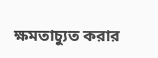ক্ষমতাচ্যুত করার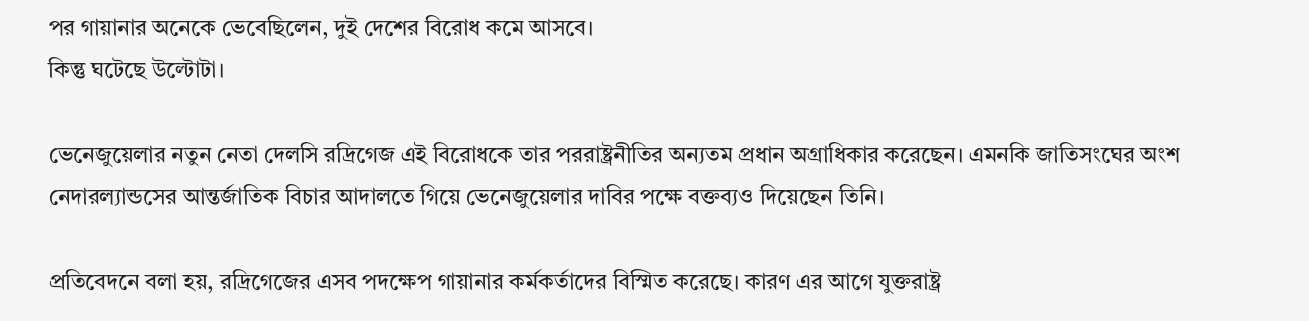পর গায়ানার অনেকে ভেবেছিলেন, দুই দেশের বিরোধ কমে আসবে।
কিন্তু ঘটেছে উল্টোটা।

ভেনেজুয়েলার নতুন নেতা দেলসি রদ্রিগেজ এই বিরোধকে তার পররাষ্ট্রনীতির অন্যতম প্রধান অগ্রাধিকার করেছেন। এমনকি জাতিসংঘের অংশ নেদারল্যান্ডসের আন্তর্জাতিক বিচার আদালতে গিয়ে ভেনেজুয়েলার দাবির পক্ষে বক্তব্যও দিয়েছেন তিনি।

প্রতিবেদনে বলা হয়, রদ্রিগেজের এসব পদক্ষেপ গায়ানার কর্মকর্তাদের বিস্মিত করেছে। কারণ এর আগে যুক্তরাষ্ট্র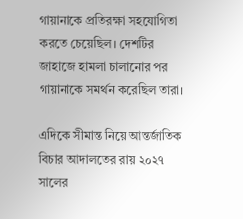গায়ানাকে প্রতিরক্ষা সহযোগিতা করতে চেয়েছিল। দেশটির জাহাজে হামলা চালানোর পর গায়ানাকে সমর্থন করেছিল তারা।

এদিকে সীমান্ত নিয়ে আন্তর্জাতিক বিচার আদালতের রায় ২০২৭ সালের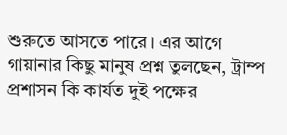শুরুতে আসতে পারে। এর আগে গায়ানার কিছু মানুষ প্রশ্ন তুলছেন, ট্রাম্প প্রশাসন কি কার্যত দুই পক্ষের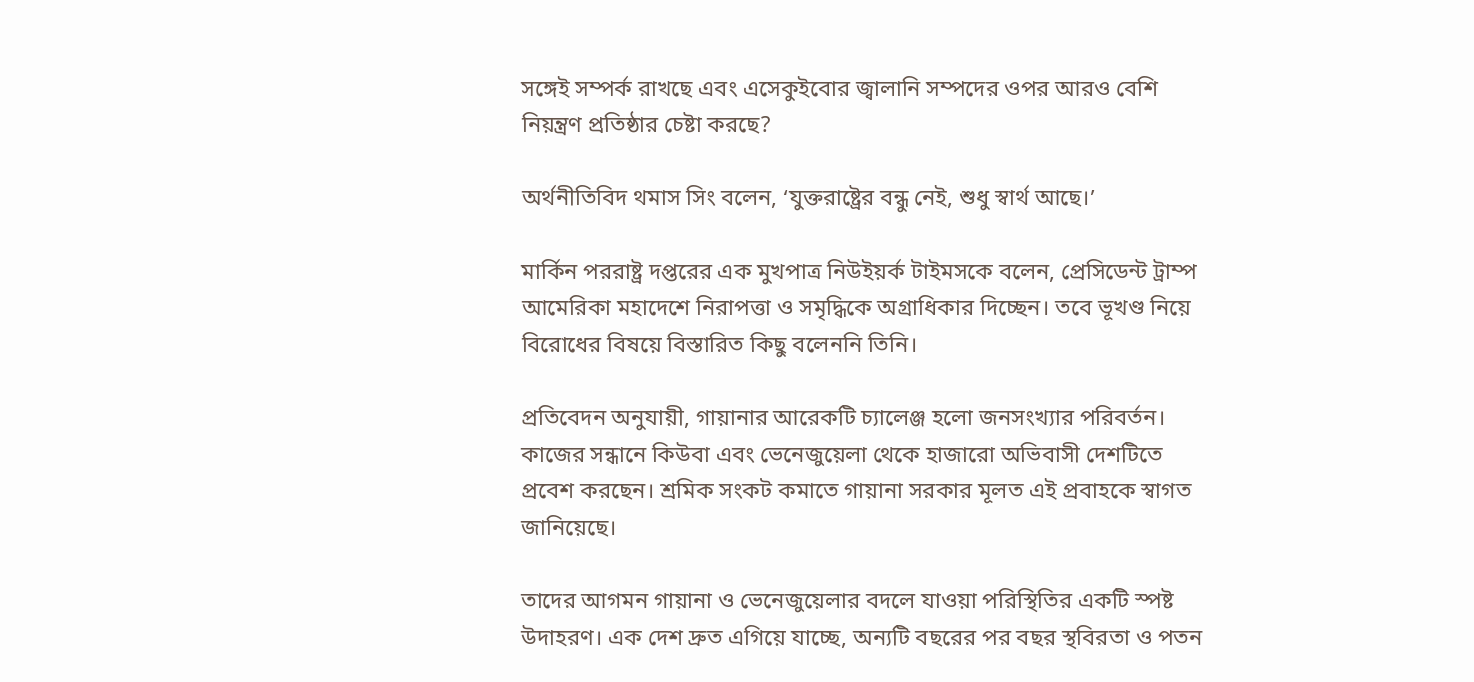সঙ্গেই সম্পর্ক রাখছে এবং এসেকুইবোর জ্বালানি সম্পদের ওপর আরও বেশি নিয়ন্ত্রণ প্রতিষ্ঠার চেষ্টা করছে?

অর্থনীতিবিদ থমাস সিং বলেন, ‘যুক্তরাষ্ট্রের বন্ধু নেই, শুধু স্বার্থ আছে।’

মার্কিন পররাষ্ট্র দপ্তরের এক মুখপাত্র নিউইয়র্ক টাইমসকে বলেন, প্রেসিডেন্ট ট্রাম্প আমেরিকা মহাদেশে নিরাপত্তা ও সমৃদ্ধিকে অগ্রাধিকার দিচ্ছেন। তবে ভূখণ্ড নিয়ে বিরোধের বিষয়ে বিস্তারিত কিছু বলেননি তিনি।

প্রতিবেদন অনুযায়ী, গায়ানার আরেকটি চ্যালেঞ্জ হলো জনসংখ্যার পরিবর্তন। কাজের সন্ধানে কিউবা এবং ভেনেজুয়েলা থেকে হাজারো অভিবাসী দেশটিতে প্রবেশ করছেন। শ্রমিক সংকট কমাতে গায়ানা সরকার মূলত এই প্রবাহকে স্বাগত জানিয়েছে।

তাদের আগমন গায়ানা ও ভেনেজুয়েলার বদলে যাওয়া পরিস্থিতির একটি স্পষ্ট উদাহরণ। এক দেশ দ্রুত এগিয়ে যাচ্ছে, অন্যটি বছরের পর বছর স্থবিরতা ও পতন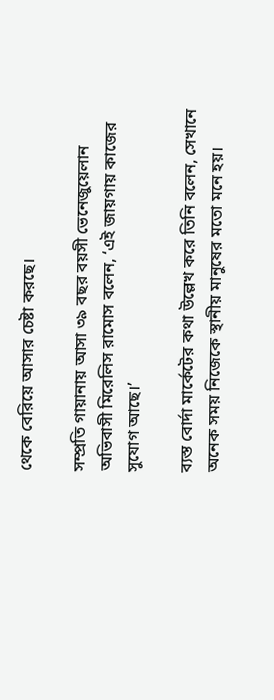থেকে বেরিয়ে আসার চেষ্টা করছে।

সম্প্রতি গায়ানায় আসা ৩৯ বছর বয়সী ভেনেজুয়েলান অভিবাসী মিরেলিস রামোস বলেন, ‘এই জায়গায় কাজের সুযোগ আছে।’

ব্যস্ত বোর্দা মার্কেটের কথা উল্লেখ করে তিনি বলেন, সেখানে অনেক সময় নিজেকে স্থানীয় মানুষের মতো মনে হয়।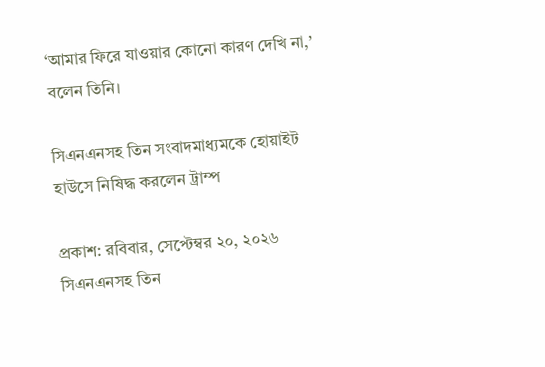‘আমার ফিরে যাওয়ার কোনো কারণ দেখি না,’ বলেন তিনি।

সিএনএনসহ তিন সংবাদমাধ্যমকে হোয়াইট হাউসে নিষিদ্ধ করলেন ট্রাম্প

প্রকাশ: রবিবার, সেপ্টেম্বর ২০, ২০২৬
সিএনএনসহ তিন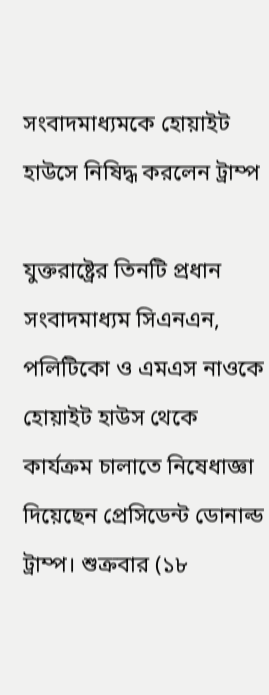সংবাদমাধ্যমকে হোয়াইট হাউসে নিষিদ্ধ করলেন ট্রাম্প

যুক্তরাষ্ট্রের তিনটি প্রধান সংবাদমাধ্যম সিএনএন, পলিটিকো ও এমএস নাওকে হোয়াইট হাউস থেকে কার্যক্রম চালাতে নিষেধাজ্ঞা দিয়েছেন প্রেসিডেন্ট ডোনাল্ড ট্রাম্প। শুক্রবার (১৮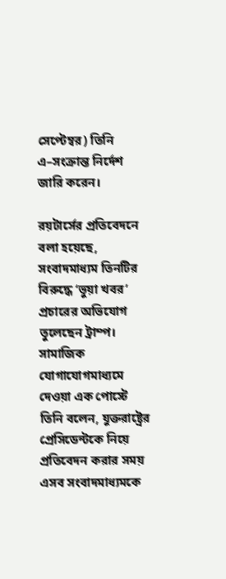সেপ্টেম্বর) তিনি এ–সংক্রান্ত নির্দেশ জারি করেন।

রয়টার্সের প্রতিবেদনে বলা হয়েছে, সংবাদমাধ্যম তিনটির বিরুদ্ধে ‘ভুয়া খবর’ প্রচারের অভিযোগ তুলেছেন ট্রাম্প। সামাজিক যোগাযোগমাধ্যমে দেওয়া এক পোস্টে তিনি বলেন, যুক্তরাষ্ট্রের প্রেসিডেন্টকে নিয়ে প্রতিবেদন করার সময় এসব সংবাদমাধ্যমকে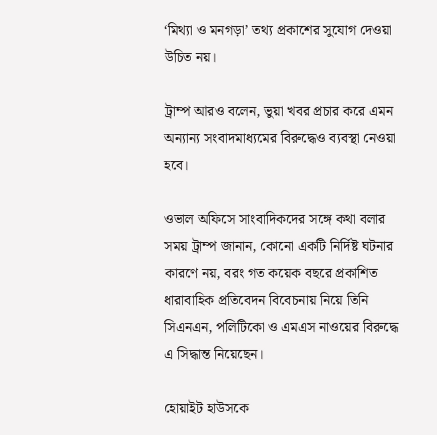‘মিথ্যা ও মনগড়া’ তথ্য প্রকাশের সুযোগ দেওয়া উচিত নয়।

ট্রাম্প আরও বলেন, ভুয়া খবর প্রচার করে এমন অন্যান্য সংবাদমাধ্যমের বিরুদ্ধেও ব্যবস্থা নেওয়া হবে।

ওভাল অফিসে সাংবাদিকদের সঙ্গে কথা বলার সময় ট্রাম্প জানান, কোনো একটি নির্দিষ্ট ঘটনার কারণে নয়, বরং গত কয়েক বছরে প্রকাশিত ধারাবাহিক প্রতিবেদন বিবেচনায় নিয়ে তিনি সিএনএন, পলিটিকো ও এমএস নাওয়ের বিরুদ্ধে এ সিদ্ধান্ত নিয়েছেন।

হোয়াইট হাউসকে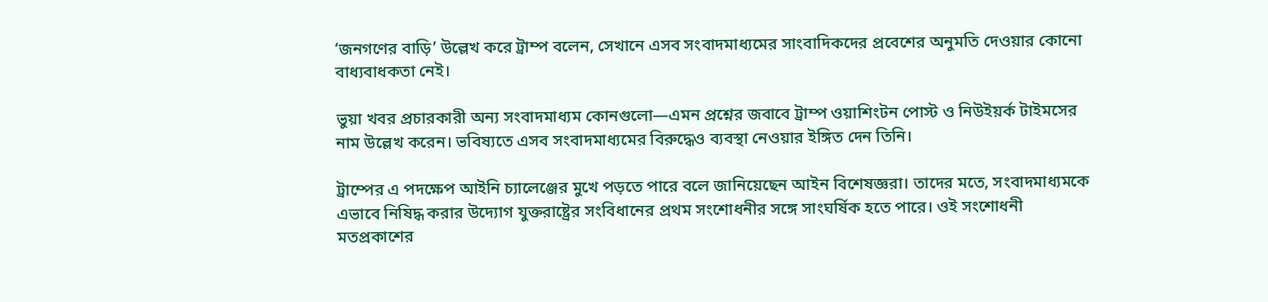‘জনগণের বাড়ি’ উল্লেখ করে ট্রাম্প বলেন, সেখানে এসব সংবাদমাধ্যমের সাংবাদিকদের প্রবেশের অনুমতি দেওয়ার কোনো বাধ্যবাধকতা নেই।

ভুয়া খবর প্রচারকারী অন্য সংবাদমাধ্যম কোনগুলো—এমন প্রশ্নের জবাবে ট্রাম্প ওয়াশিংটন পোস্ট ও নিউইয়র্ক টাইমসের নাম উল্লেখ করেন। ভবিষ্যতে এসব সংবাদমাধ্যমের বিরুদ্ধেও ব্যবস্থা নেওয়ার ইঙ্গিত দেন তিনি।

ট্রাম্পের এ পদক্ষেপ আইনি চ্যালেঞ্জের মুখে পড়তে পারে বলে জানিয়েছেন আইন বিশেষজ্ঞরা। তাদের মতে, সংবাদমাধ্যমকে এভাবে নিষিদ্ধ করার উদ্যোগ যুক্তরাষ্ট্রের সংবিধানের প্রথম সংশোধনীর সঙ্গে সাংঘর্ষিক হতে পারে। ওই সংশোধনী মতপ্রকাশের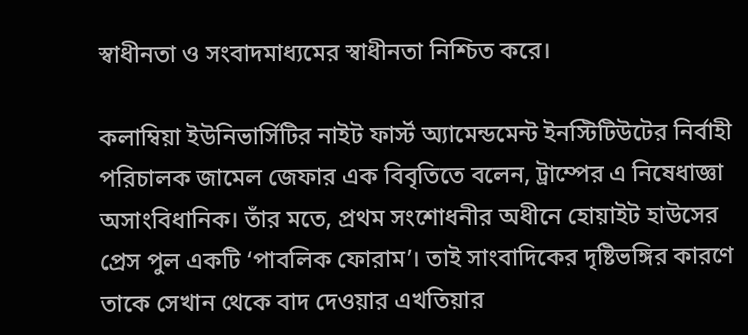স্বাধীনতা ও সংবাদমাধ্যমের স্বাধীনতা নিশ্চিত করে।

কলাম্বিয়া ইউনিভার্সিটির নাইট ফার্স্ট অ্যামেন্ডমেন্ট ইনস্টিটিউটের নির্বাহী পরিচালক জামেল জেফার এক বিবৃতিতে বলেন, ট্রাম্পের এ নিষেধাজ্ঞা অসাংবিধানিক। তাঁর মতে, প্রথম সংশোধনীর অধীনে হোয়াইট হাউসের প্রেস পুল একটি ‘পাবলিক ফোরাম’। তাই সাংবাদিকের দৃষ্টিভঙ্গির কারণে তাকে সেখান থেকে বাদ দেওয়ার এখতিয়ার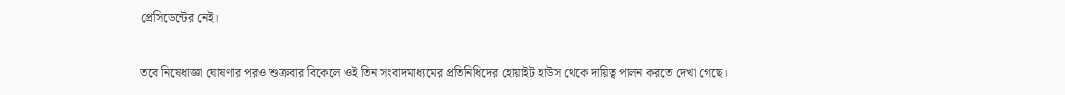প্রেসিডেন্টের নেই।

তবে নিষেধাজ্ঞা ঘোষণার পরও শুক্রবার বিকেলে ওই তিন সংবাদমাধ্যমের প্রতিনিধিদের হোয়াইট হাউস থেকে দায়িত্ব পালন করতে দেখা গেছে।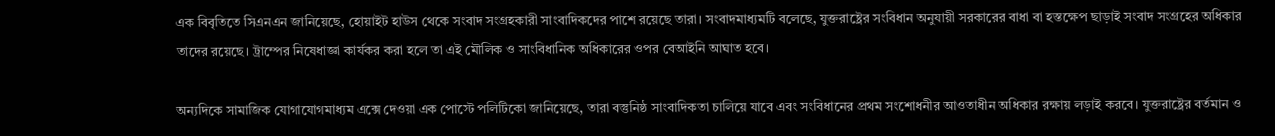এক বিবৃতিতে সিএনএন জানিয়েছে, হোয়াইট হাউস থেকে সংবাদ সংগ্রহকারী সাংবাদিকদের পাশে রয়েছে তারা। সংবাদমাধ্যমটি বলেছে, যুক্তরাষ্ট্রের সংবিধান অনুযায়ী সরকারের বাধা বা হস্তক্ষেপ ছাড়াই সংবাদ সংগ্রহের অধিকার তাদের রয়েছে। ট্রাম্পের নিষেধাজ্ঞা কার্যকর করা হলে তা এই মৌলিক ও সাংবিধানিক অধিকারের ওপর বেআইনি আঘাত হবে।

অন্যদিকে সামাজিক যোগাযোগমাধ্যম এক্সে দেওয়া এক পোস্টে পলিটিকো জানিয়েছে, তারা বস্তুনিষ্ঠ সাংবাদিকতা চালিয়ে যাবে এবং সংবিধানের প্রথম সংশোধনীর আওতাধীন অধিকার রক্ষায় লড়াই করবে। যুক্তরাষ্ট্রের বর্তমান ও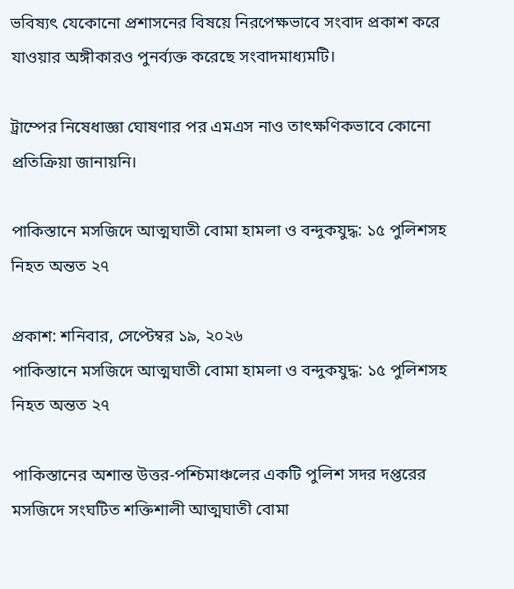ভবিষ্যৎ যেকোনো প্রশাসনের বিষয়ে নিরপেক্ষভাবে সংবাদ প্রকাশ করে যাওয়ার অঙ্গীকারও পুনর্ব্যক্ত করেছে সংবাদমাধ্যমটি।

ট্রাম্পের নিষেধাজ্ঞা ঘোষণার পর এমএস নাও তাৎক্ষণিকভাবে কোনো প্রতিক্রিয়া জানায়নি।

পাকিস্তানে মসজিদে আত্মঘাতী বোমা হামলা ও বন্দুকযুদ্ধ: ১৫ পুলিশসহ নিহত অন্তত ২৭

প্রকাশ: শনিবার, সেপ্টেম্বর ১৯, ২০২৬
পাকিস্তানে মসজিদে আত্মঘাতী বোমা হামলা ও বন্দুকযুদ্ধ: ১৫ পুলিশসহ নিহত অন্তত ২৭

পাকিস্তানের অশান্ত উত্তর-পশ্চিমাঞ্চলের একটি পুলিশ সদর দপ্তরের মসজিদে সংঘটিত শক্তিশালী আত্মঘাতী বোমা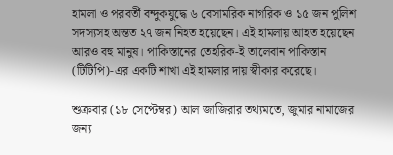হামলা ও পরবর্তী বন্দুকযুদ্ধে ৬ বেসামরিক নাগরিক ও ১৫ জন পুলিশ সদস্যসহ অন্তত ২৭ জন নিহত হয়েছেন। এই হামলায় আহত হয়েছেন আরও বহু মানুষ। পাকিস্তানের তেহরিক-ই তালেবান পাকিস্তান (টিটিপি)-এর একটি শাখা এই হামলার দায় স্বীকার করেছে।

শুক্রবার (১৮ সেপ্টেম্বর) আল জাজিরার তথ্যমতে, জুমার নামাজের জন্য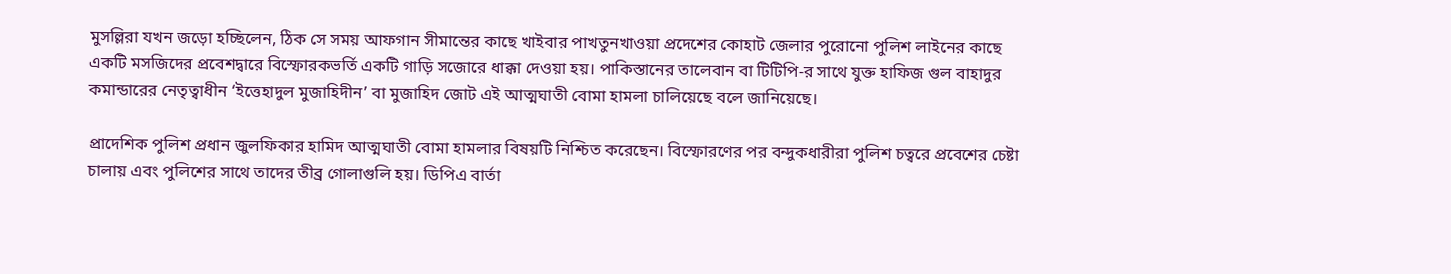মুসল্লিরা যখন জড়ো হচ্ছিলেন, ঠিক সে সময় আফগান সীমান্তের কাছে খাইবার পাখতুনখাওয়া প্রদেশের কোহাট জেলার পুরোনো পুলিশ লাইনের কাছে একটি মসজিদের প্রবেশদ্বারে বিস্ফোরকভর্তি একটি গাড়ি সজোরে ধাক্কা দেওয়া হয়। পাকিস্তানের তালেবান বা টিটিপি-র সাথে যুক্ত হাফিজ গুল বাহাদুর কমান্ডারের নেতৃত্বাধীন ‘ইত্তেহাদুল মুজাহিদীন’ বা মুজাহিদ জোট এই আত্মঘাতী বোমা হামলা চালিয়েছে বলে জানিয়েছে।

প্রাদেশিক পুলিশ প্রধান জুলফিকার হামিদ আত্মঘাতী বোমা হামলার বিষয়টি নিশ্চিত করেছেন। বিস্ফোরণের পর বন্দুকধারীরা পুলিশ চত্বরে প্রবেশের চেষ্টা চালায় এবং পুলিশের সাথে তাদের তীব্র গোলাগুলি হয়। ডিপিএ বার্তা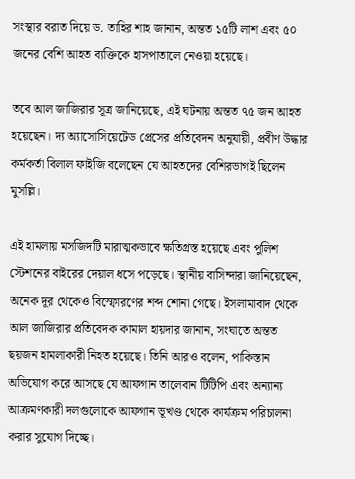সংস্থার বরাত দিয়ে ড. তাহির শাহ জানান, অন্তত ১৫টি লাশ এবং ৫০ জনের বেশি আহত ব্যক্তিকে হাসপাতালে নেওয়া হয়েছে।

তবে আল জাজিরার সূত্র জানিয়েছে, এই ঘটনায় অন্তত ৭৫ জন আহত হয়েছেন। দ্য অ্যাসোসিয়েটেড প্রেসের প্রতিবেদন অনুযায়ী, প্রবীণ উদ্ধার কর্মকর্তা বিলাল ফাইজি বলেছেন যে আহতদের বেশিরভাগই ছিলেন মুসল্লি।

এই হামলায় মসজিদটি মারাত্মকভাবে ক্ষতিগ্রস্ত হয়েছে এবং পুলিশ স্টেশনের বাইরের দেয়াল ধসে পড়েছে। স্থানীয় বাসিন্দারা জানিয়েছেন, অনেক দূর থেকেও বিস্ফোরণের শব্দ শোনা গেছে। ইসলামাবাদ থেকে আল জাজিরার প্রতিবেদক কামাল হায়দার জানান, সংঘাতে অন্তত ছয়জন হামলাকারী নিহত হয়েছে। তিনি আরও বলেন, পাকিস্তান অভিযোগ করে আসছে যে আফগান তালেবান টিটিপি এবং অন্যান্য আক্রমণকারী দলগুলোকে আফগান ভূখণ্ড থেকে কার্যক্রম পরিচালনা করার সুযোগ দিচ্ছে।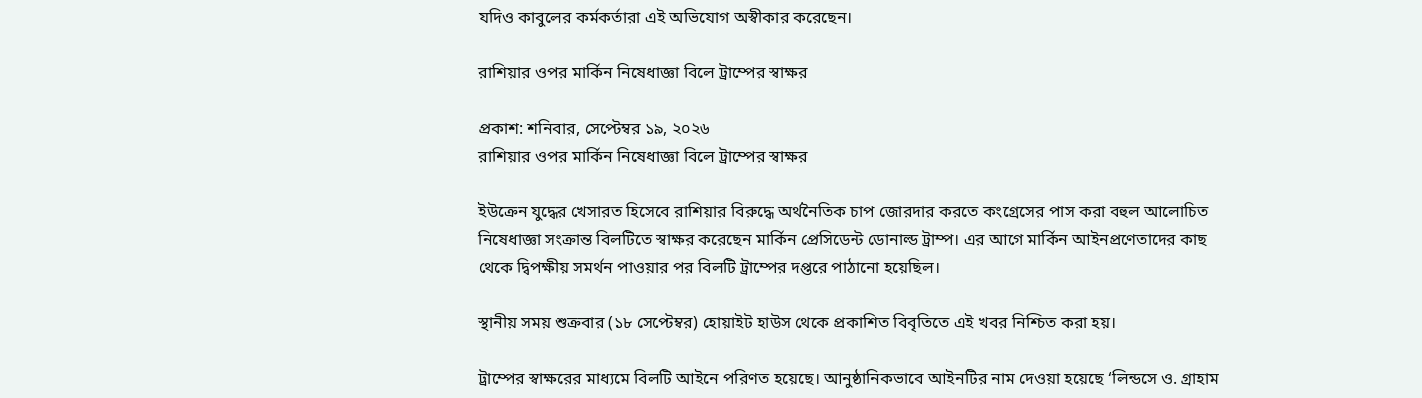যদিও কাবুলের কর্মকর্তারা এই অভিযোগ অস্বীকার করেছেন।

রাশিয়ার ওপর মার্কিন নিষেধাজ্ঞা বিলে ট্রাম্পের স্বাক্ষর

প্রকাশ: শনিবার, সেপ্টেম্বর ১৯, ২০২৬
রাশিয়ার ওপর মার্কিন নিষেধাজ্ঞা বিলে ট্রাম্পের স্বাক্ষর

ইউক্রেন যুদ্ধের খেসারত হিসেবে রাশিয়ার বিরুদ্ধে অর্থনৈতিক চাপ জোরদার করতে কংগ্রেসের পাস করা বহুল আলোচিত নিষেধাজ্ঞা সংক্রান্ত বিলটিতে স্বাক্ষর করেছেন মার্কিন প্রেসিডেন্ট ডোনাল্ড ট্রাম্প। এর আগে মার্কিন আইনপ্রণেতাদের কাছ থেকে দ্বিপক্ষীয় সমর্থন পাওয়ার পর বিলটি ট্রাম্পের দপ্তরে পাঠানো হয়েছিল।

স্থানীয় সময় শুক্রবার (১৮ সেপ্টেম্বর) হোয়াইট হাউস থেকে প্রকাশিত বিবৃতিতে এই খবর নিশ্চিত করা হয়।

ট্রাম্পের স্বাক্ষরের মাধ্যমে বিলটি আইনে পরিণত হয়েছে। আনুষ্ঠানিকভাবে আইনটির নাম দেওয়া হয়েছে ‘লিন্ডসে ও. গ্রাহাম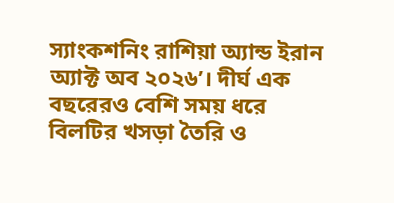স্যাংকশনিং রাশিয়া অ্যান্ড ইরান অ্যাক্ট অব ২০২৬’। দীর্ঘ এক বছরেরও বেশি সময় ধরে বিলটির খসড়া তৈরি ও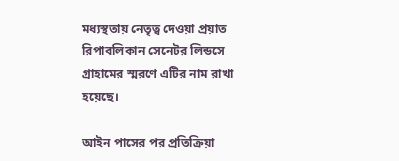মধ্যস্থতায় নেতৃত্ব দেওয়া প্রয়াত রিপাবলিকান সেনেটর লিন্ডসে গ্রাহামের স্মরণে এটির নাম রাখা হয়েছে।

আইন পাসের পর প্রতিক্রিয়া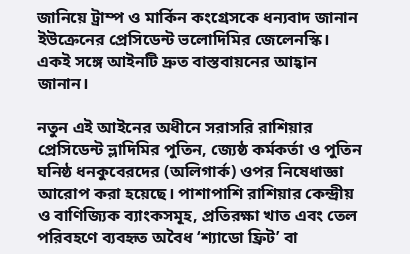জানিয়ে ট্রাম্প ও মার্কিন কংগ্রেসকে ধন্যবাদ জানান ইউক্রেনের প্রেসিডেন্ট ভলোদিমির জেলেনস্কি। একই সঙ্গে আইনটি দ্রুত বাস্তবায়নের আহ্বান জানান।

নতুন এই আইনের অধীনে সরাসরি রাশিয়ার প্রেসিডেন্ট ভ্লাদিমির পুতিন, জ্যেষ্ঠ কর্মকর্তা ও পুতিন ঘনিষ্ঠ ধনকুবেরদের (অলিগার্ক) ওপর নিষেধাজ্ঞা আরোপ করা হয়েছে। পাশাপাশি রাশিয়ার কেন্দ্রীয় ও বাণিজ্যিক ব্যাংকসমূহ, প্রতিরক্ষা খাত এবং তেল পরিবহণে ব্যবহৃত অবৈধ ‘শ্যাডো ফ্রিট’ বা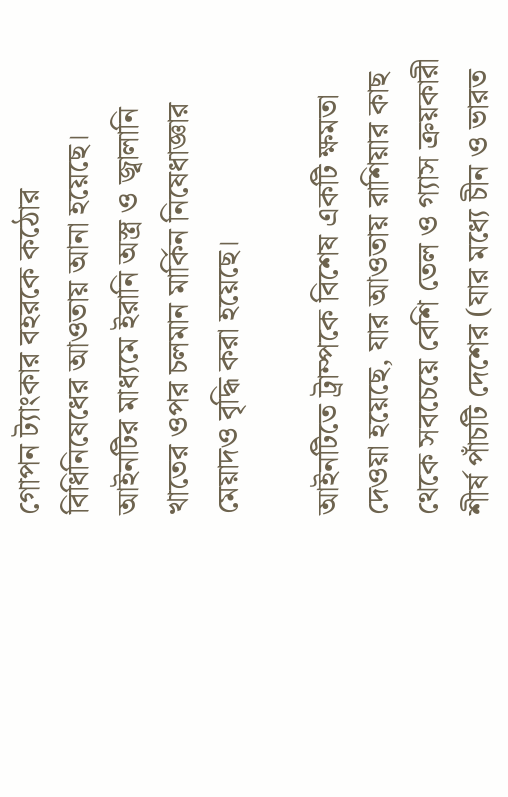গোপন ট্যাংকার বহরকে কঠোর বিধিনিষেধের আওতায় আনা হয়েছে। আইনটির মাধ্যমে ইরানি অস্ত্র ও জ্বালানি খাতের ওপর চলমান মার্কিন নিষেধাজ্ঞার মেয়াদও বৃদ্ধি করা হয়েছে।

আইনটিতে ট্রাম্পকে বিশেষ একটি ক্ষমতা দেওয়া হয়েছে, যার আওতায় রাশিয়ার কাছ থেকে সবচেয়ে বেশি তেল ও গ্যাস ক্রয়কারী শীর্ষ পাঁচটি দেশের (যার মধ্যে চীন ও ভারত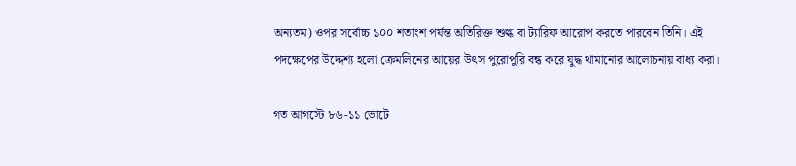অন্যতম) ওপর সর্বোচ্চ ১০০ শতাংশ পর্যন্ত অতিরিক্ত শুল্ক বা ট্যারিফ আরোপ করতে পারবেন তিনি। এই পদক্ষেপের উদ্দেশ্য হলো ক্রেমলিনের আয়ের উৎস পুরোপুরি বন্ধ করে যুদ্ধ থামানোর আলোচনায় বাধ্য করা।

গত আগস্টে ৮৬-১১ ভোটে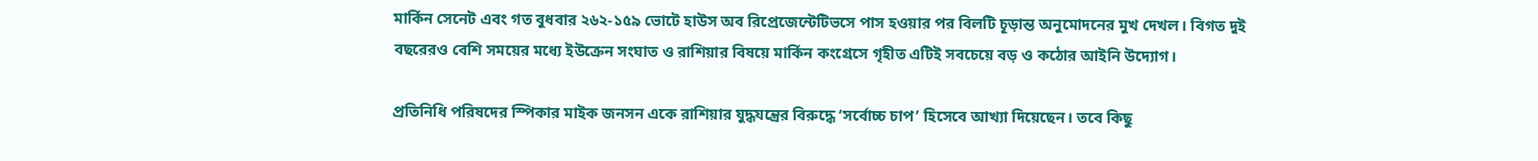মার্কিন সেনেট এবং গত বুধবার ২৬২-১৫৯ ভোটে হাউস অব রিপ্রেজেন্টেটিভসে পাস হওয়ার পর বিলটি চূড়ান্ত অনুমোদনের মুখ দেখল। বিগত দুই বছরেরও বেশি সময়ের মধ্যে ইউক্রেন সংঘাত ও রাশিয়ার বিষয়ে মার্কিন কংগ্রেসে গৃহীত এটিই সবচেয়ে বড় ও কঠোর আইনি উদ্যোগ।

প্রতিনিধি পরিষদের স্পিকার মাইক জনসন একে রাশিয়ার যুদ্ধযন্ত্রের বিরুদ্ধে ‘সর্বোচ্চ চাপ’ হিসেবে আখ্যা দিয়েছেন। তবে কিছু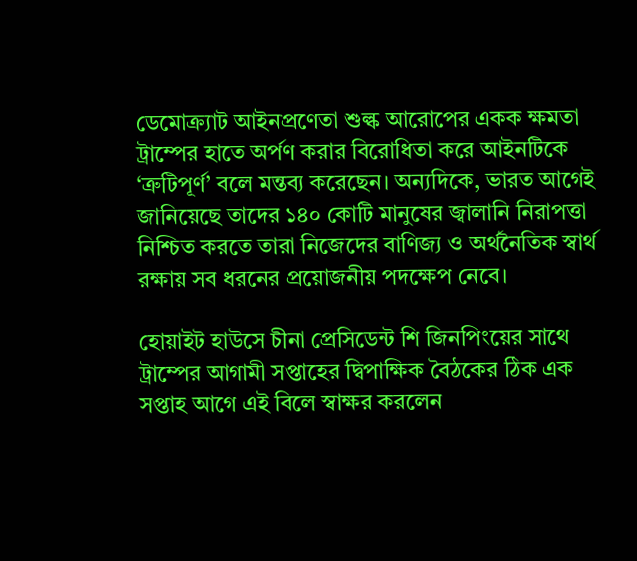ডেমোক্র্যাট আইনপ্রণেতা শুল্ক আরোপের একক ক্ষমতা ট্রাম্পের হাতে অর্পণ করার বিরোধিতা করে আইনটিকে ‘ত্রুটিপূর্ণ’ বলে মন্তব্য করেছেন। অন্যদিকে, ভারত আগেই জানিয়েছে তাদের ১৪০ কোটি মানুষের জ্বালানি নিরাপত্তা নিশ্চিত করতে তারা নিজেদের বাণিজ্য ও অর্থনৈতিক স্বার্থ রক্ষায় সব ধরনের প্রয়োজনীয় পদক্ষেপ নেবে।

হোয়াইট হাউসে চীনা প্রেসিডেন্ট শি জিনপিংয়ের সাথে ট্রাম্পের আগামী সপ্তাহের দ্বিপাক্ষিক বৈঠকের ঠিক এক সপ্তাহ আগে এই বিলে স্বাক্ষর করলেন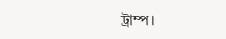ট্রাম্প।